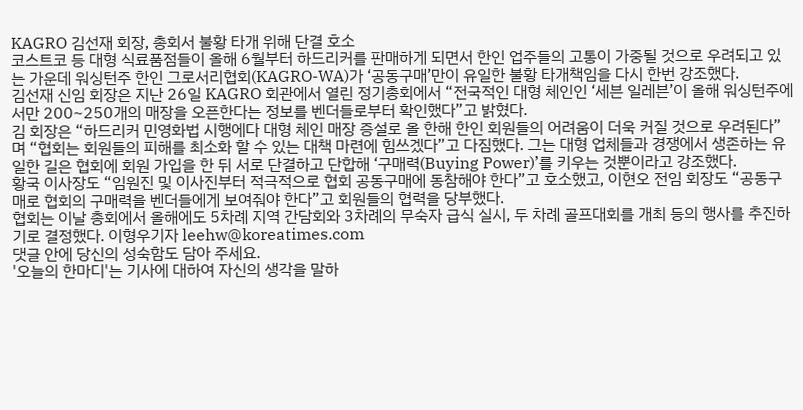KAGRO 김선재 회장, 총회서 불황 타개 위해 단결 호소
코스트코 등 대형 식료품점들이 올해 6월부터 하드리커를 판매하게 되면서 한인 업주들의 고통이 가중될 것으로 우려되고 있는 가운데 워싱턴주 한인 그로서리협회(KAGRO-WA)가 ‘공동구매’만이 유일한 불황 타개책임을 다시 한번 강조했다.
김선재 신임 회장은 지난 26일 KAGRO 회관에서 열린 정기총회에서 “전국적인 대형 체인인 ‘세븐 일레븐’이 올해 워싱턴주에서만 200~250개의 매장을 오픈한다는 정보를 벤더들로부터 확인했다”고 밝혔다.
김 회장은 “하드리커 민영화법 시행에다 대형 체인 매장 증설로 올 한해 한인 회원들의 어려움이 더욱 커질 것으로 우려된다”며 “협회는 회원들의 피해를 최소화 할 수 있는 대책 마련에 힘쓰겠다”고 다짐했다. 그는 대형 업체들과 경쟁에서 생존하는 유일한 길은 협회에 회원 가입을 한 뒤 서로 단결하고 단합해 ‘구매력(Buying Power)’를 키우는 것뿐이라고 강조했다.
황국 이사장도 “임원진 및 이사진부터 적극적으로 협회 공동구매에 동참해야 한다”고 호소했고, 이현오 전임 회장도 “공동구매로 협회의 구매력을 벤더들에게 보여줘야 한다”고 회원들의 협력을 당부했다.
협회는 이날 총회에서 올해에도 5차례 지역 간담회와 3차례의 무숙자 급식 실시, 두 차례 골프대회를 개최 등의 행사를 추진하기로 결정했다. 이형우기자 leehw@koreatimes.com
댓글 안에 당신의 성숙함도 담아 주세요.
'오늘의 한마디'는 기사에 대하여 자신의 생각을 말하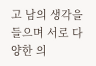고 남의 생각을 들으며 서로 다양한 의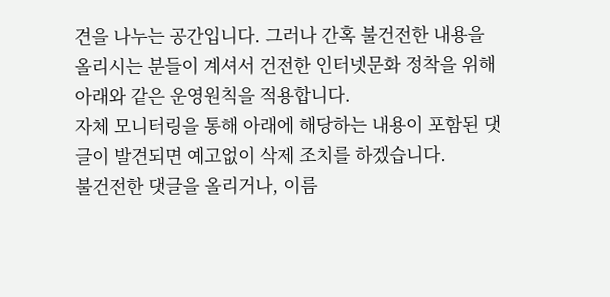견을 나누는 공간입니다. 그러나 간혹 불건전한 내용을 올리시는 분들이 계셔서 건전한 인터넷문화 정착을 위해 아래와 같은 운영원칙을 적용합니다.
자체 모니터링을 통해 아래에 해당하는 내용이 포함된 댓글이 발견되면 예고없이 삭제 조치를 하겠습니다.
불건전한 댓글을 올리거나, 이름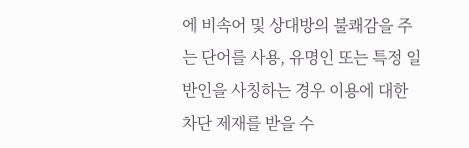에 비속어 및 상대방의 불쾌감을 주는 단어를 사용, 유명인 또는 특정 일반인을 사칭하는 경우 이용에 대한 차단 제재를 받을 수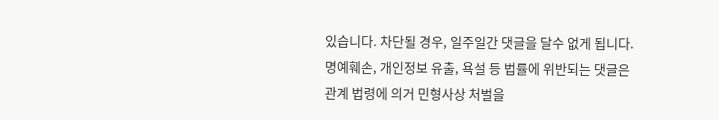있습니다. 차단될 경우, 일주일간 댓글을 달수 없게 됩니다.
명예훼손, 개인정보 유출, 욕설 등 법률에 위반되는 댓글은 관계 법령에 의거 민형사상 처벌을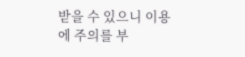받을 수 있으니 이용에 주의를 부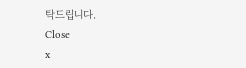탁드립니다.
Close
x